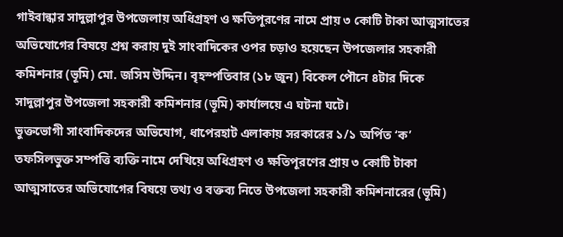গাইবান্ধার সাদুল্লাপুর উপজেলায় অধিগ্রহণ ও ক্ষতিপূরণের নামে প্রায় ৩ কোটি টাকা আত্মসাতের অভিযোগের বিষয়ে প্রশ্ন করায় দুই সাংবাদিকের ওপর চড়াও হয়েছেন উপজেলার সহকারী কমিশনার (ভূমি) মো. জসিম উদ্দিন। বৃহস্পতিবার (১৮ জুন) বিকেল পৌনে ৪টার দিকে সাদুল্লাপুর উপজেলা সহকারী কমিশনার (ভূমি) কার্যালয়ে এ ঘটনা ঘটে।
ভুক্তভোগী সাংবাদিকদের অভিযোগ, ধাপেরহাট এলাকায় সরকারের ১/১ অর্পিত ‘ক’ তফসিলভুক্ত সম্পত্তি ব্যক্তি নামে দেখিয়ে অধিগ্রহণ ও ক্ষতিপূরণের প্রায় ৩ কোটি টাকা আত্মসাতের অভিযোগের বিষয়ে তথ্য ও বক্তব্য নিতে উপজেলা সহকারী কমিশনারের (ভূমি)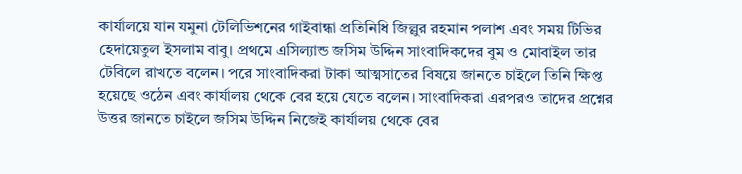কার্যালয়ে যান যমুনা টেলিভিশনের গাইবান্ধা প্রতিনিধি জিল্লুর রহমান পলাশ এবং সময় টিভির হেদায়েতুল ইসলাম বাবু। প্রথমে এসিল্যান্ড জসিম উদ্দিন সাংবাদিকদের বুম ও মোবাইল তার টেবিলে রাখতে বলেন। পরে সাংবাদিকরা টাকা আত্মসাতের বিষয়ে জানতে চাইলে তিনি ক্ষিপ্ত হয়েছে ওঠেন এবং কার্যালয় থেকে বের হয়ে যেতে বলেন। সাংবাদিকরা এরপরও তাদের প্রশ্নের উত্তর জানতে চাইলে জসিম উদ্দিন নিজেই কার্যালয় থেকে বের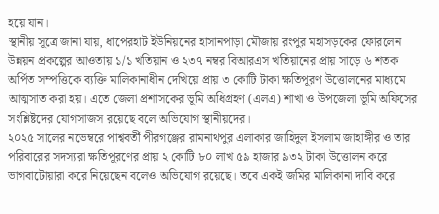হয়ে যান।
স্থানীয় সূত্রে জানা যায়, ধাপেরহাট ইউনিয়নের হাসানপাড়া মৌজায় রংপুর মহাসড়কের ফোরলেন উন্নয়ন প্রকল্পের আওতায় ১/১ খতিয়ান ও ২৩৭ নম্বর বিআরএস খতিয়ানের প্রায় সাড়ে ৬ শতক অর্পিত সম্পত্তিকে ব্যক্তি মালিকানাধীন দেখিয়ে প্রায় ৩ কোটি টাকা ক্ষতিপূরণ উত্তোলনের মাধ্যমে আত্মসাত করা হয়। এতে জেলা প্রশাসকের ভূমি অধিগ্রহণ (এলএ) শাখা ও উপজেলা ভূমি অফিসের সংশ্লিষ্টদের যোগসাজস রয়েছে বলে অভিযোগ স্থানীয়দের।
২০২৫ সালের নভেম্বরে পাশ্ববর্তী পীরগঞ্জের রামনাথপুর এলাকার জাহিদুল ইসলাম জাহাঙ্গীর ও তার পরিবারের সদস্যরা ক্ষতিপূরণের প্রায় ২ কোটি ৮০ লাখ ৫৯ হাজার ৯৩২ টাকা উত্তোলন করে ভাগবাটোয়ারা করে নিয়েছেন বলেও অভিযোগ রয়েছে। তবে একই জমির মালিকানা দাবি করে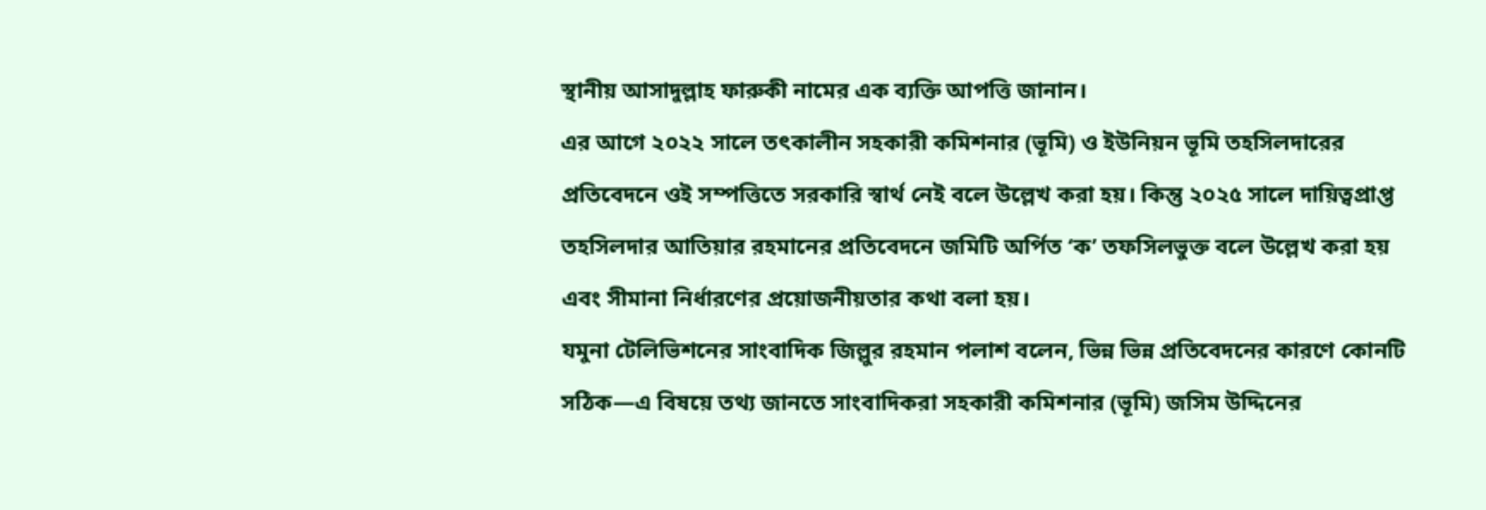স্থানীয় আসাদুল্লাহ ফারুকী নামের এক ব্যক্তি আপত্তি জানান।
এর আগে ২০২২ সালে তৎকালীন সহকারী কমিশনার (ভূমি) ও ইউনিয়ন ভূমি তহসিলদারের প্রতিবেদনে ওই সম্পত্তিতে সরকারি স্বার্থ নেই বলে উল্লেখ করা হয়। কিন্তু ২০২৫ সালে দায়িত্বপ্রাপ্ত তহসিলদার আতিয়ার রহমানের প্রতিবেদনে জমিটি অর্পিত ‘ক’ তফসিলভুক্ত বলে উল্লেখ করা হয় এবং সীমানা নির্ধারণের প্রয়োজনীয়তার কথা বলা হয়।
যমুনা টেলিভিশনের সাংবাদিক জিল্লুর রহমান পলাশ বলেন, ভিন্ন ভিন্ন প্রতিবেদনের কারণে কোনটি সঠিক—এ বিষয়ে তথ্য জানতে সাংবাদিকরা সহকারী কমিশনার (ভূমি) জসিম উদ্দিনের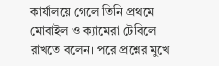কার্যালয়ে গেলে তিনি প্রথমে মোবাইল ও ক্যামেরা টেবিলে রাখতে বলেন। পরে প্রশ্নের মুখে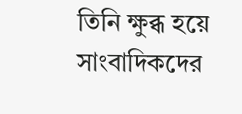তিনি ক্ষুব্ধ হয়ে সাংবাদিকদের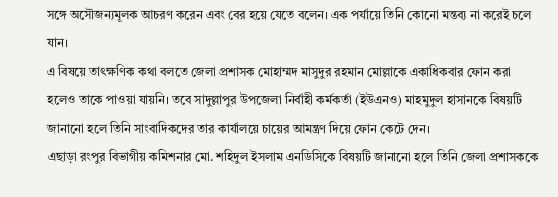সঙ্গে অসৌজন্যমূলক আচরণ করেন এবং বের হয়ে যেতে বলেন। এক পর্যায়ে তিনি কোনো মন্তব্য না করেই চলে যান।
এ বিষয়ে তাৎক্ষণিক কথা বলতে জেলা প্রশাসক মোহাম্মদ মাসুদুর রহমান মোল্লাকে একাধিকবার ফোন করা হলেও তাকে পাওয়া যায়নি। তবে সাদুল্লাপুর উপজেলা নির্বাহী কর্মকর্তা (ইউএনও) মাহমুদুল হাসানকে বিষয়টি জানানো হলে তিনি সাংবাদিকদের তার কার্যালয়ে চায়ের আমন্ত্রণ দিয়ে ফোন কেটে দেন।
এছাড়া রংপুর বিভাগীয় কমিশনার মো. শহিদুল ইসলাম এনডিসিকে বিষয়টি জানানো হলে তিনি জেলা প্রশাসককে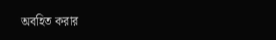অবহিত করার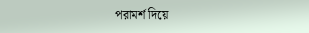পরামর্শ দিয়ে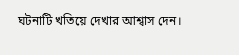ঘটনাটি খতিয়ে দেখার আশ্বাস দেন।